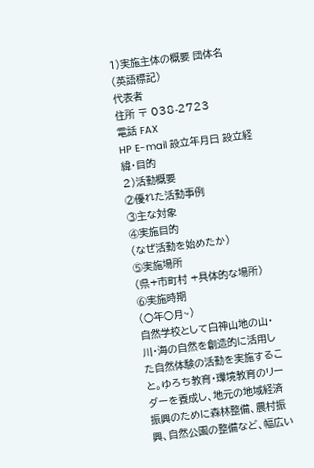1)実施主体の概要 団体名
(英語標記)
代表者
住所 〒 038-2723
電話 FAX
HP E-mail 設立年月日 設立経緯・目的
2)活動概要
②優れた活動事例
③主な対象
④実施目的
(なぜ活動を始めたか)
⑤実施場所
(県+市町村 +具体的な場所)
⑥実施時期
(○年○月~)
自然学校として白神山地の山・川・海の自然を創造的に活用した自然体験の活動を実施するこ と。ゆろち教育・環境教育のリーダーを養成し、地元の地域経済振興のために森林整備、農村振 興、自然公園の整備など、幅広い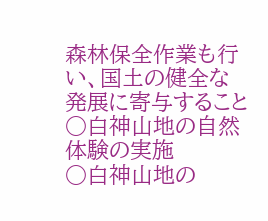森林保全作業も行い、国土の健全な発展に寄与すること
○白神山地の自然体験の実施
○白神山地の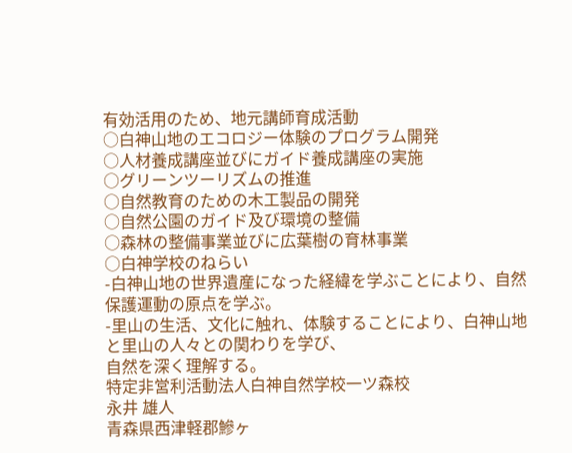有効活用のため、地元講師育成活動
○白神山地のエコロジー体験のプログラム開発
○人材養成講座並びにガイド養成講座の実施
○グリーンツーリズムの推進
○自然教育のための木工製品の開発
○自然公園のガイド及び環境の整備
○森林の整備事業並びに広葉樹の育林事業
○白神学校のねらい
-白神山地の世界遺産になった経緯を学ぶことにより、自然保護運動の原点を学ぶ。
-里山の生活、文化に触れ、体験することにより、白神山地と里山の人々との関わりを学び、
自然を深く理解する。
特定非営利活動法人白神自然学校一ツ森校
永井 雄人
青森県西津軽郡鰺ヶ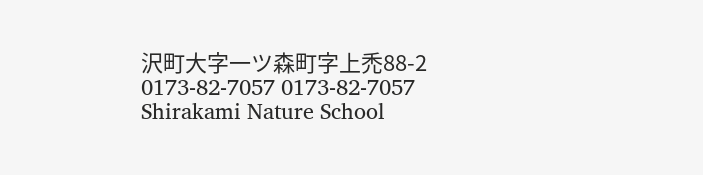沢町大字一ツ森町字上禿88-2 0173-82-7057 0173-82-7057 Shirakami Nature School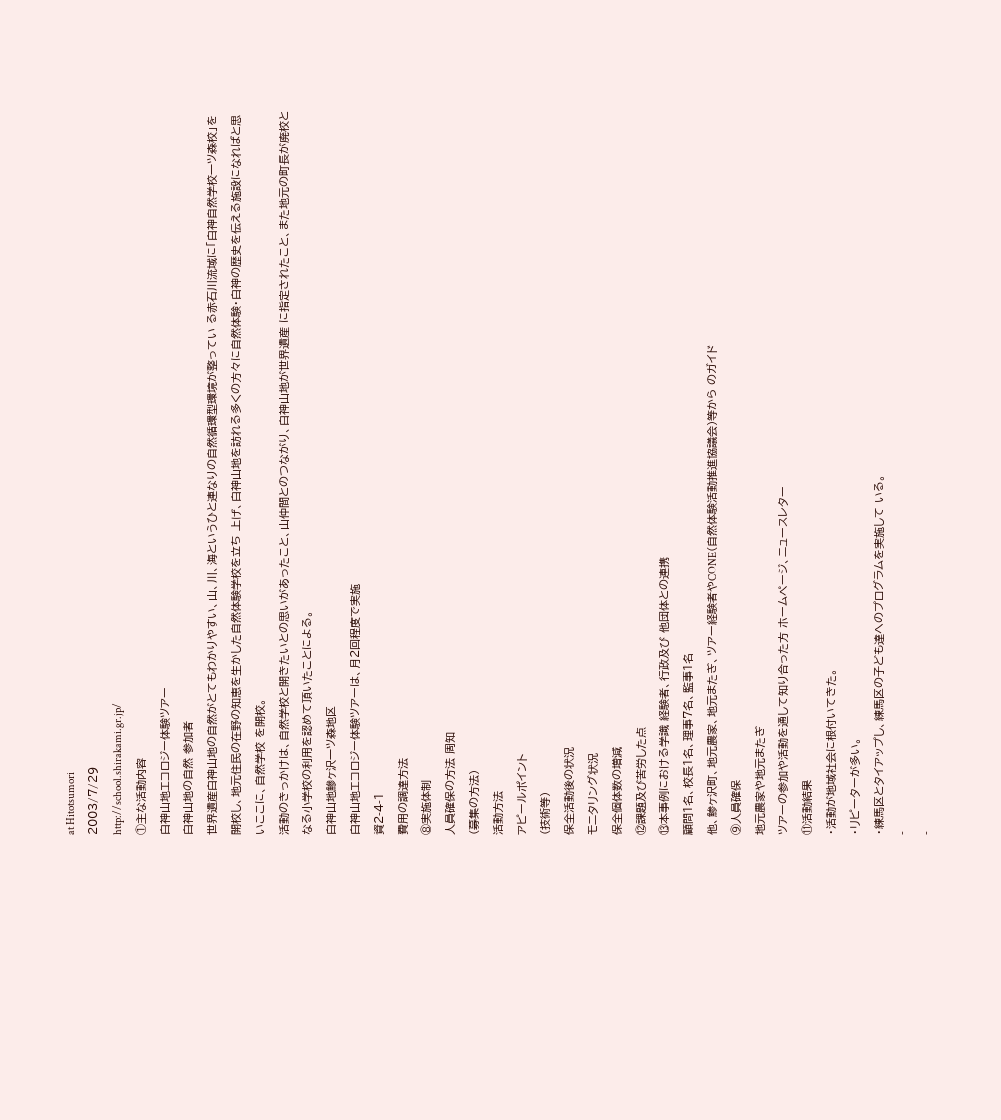at Hitotsumori
2003/7/29
http://school.shirakami.gr.jp/
①主な活動内容
白神山地エコロジー体験ツアー
白神山地の自然 参加者
世界遺産白神山地の自然がとてもわかりやすい、山、川、海というひと連なりの自然循環型環境が整ってい る赤石川流域に「白神自然学校一ツ森校」を開校し、地元住民の在野の知恵を生かした自然体験学校を立ち 上げ、白神山地を訪れる多くの方々に自然体験・白神の歴史を伝える施設になればと思いここに、自然学校 を開校。
活動のきっかけは、自然学校と開きたいとの思いがあったこと、山仲間とのつながり、白神山地が世界遺産 に指定されたこと、また地元の町長が廃校となる小学校の利用を認めて頂いたことによる。
白神山地鰺ヶ沢一ツ森地区
白神山地エコロジー体験ツアーは、月2回程度で実施
資2-4-1
費用の調達方法
⑧実施体制
人員確保の方法 周知
(募集の方法)
活動方法
アピールポイント
(技術等)
保全活動後の状況
モニタリング状況
保全個体数の増減
⑫課題及び苦労した点
⑬本事例における学識 経験者、行政及び 他団体との連携
顧問1名、校長1名、理事7名、監事1名
他、鯵ヶ沢町、地元農家、地元またぎ、ツアー経験者やCONE(自然体験活動推進協議会)等から のガイド
⑨人員確保
地元農家や地元またぎ
ツアーの参加や活動を通して知り合った方 ホームページ、ニュースレター
⑪活動結果
・活動が地域社会に根付いてきた。
・リピーターが多い。
・練馬区とタイアップし、練馬区の子ども達へのプログラムを実施して いる。
-
-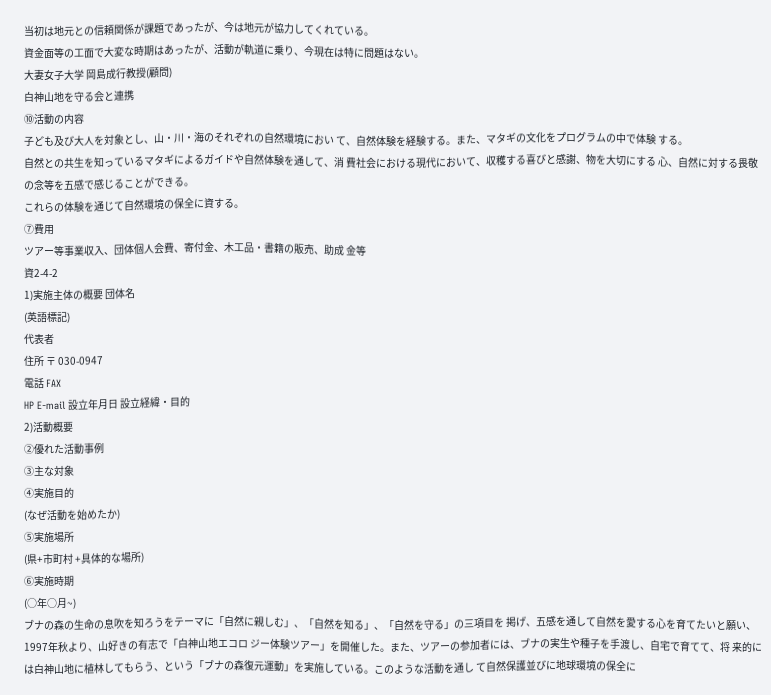当初は地元との信頼関係が課題であったが、今は地元が協力してくれている。
資金面等の工面で大変な時期はあったが、活動が軌道に乗り、今現在は特に問題はない。
大妻女子大学 岡島成行教授(顧問)
白神山地を守る会と連携
⑩活動の内容
子ども及び大人を対象とし、山・川・海のそれぞれの自然環境におい て、自然体験を経験する。また、マタギの文化をプログラムの中で体験 する。
自然との共生を知っているマタギによるガイドや自然体験を通して、消 費社会における現代において、収穫する喜びと感謝、物を大切にする 心、自然に対する畏敬の念等を五感で感じることができる。
これらの体験を通じて自然環境の保全に資する。
⑦費用
ツアー等事業収入、団体個人会費、寄付金、木工品・書籍の販売、助成 金等
資2-4-2
1)実施主体の概要 団体名
(英語標記)
代表者
住所 〒 030-0947
電話 FAX
HP E-mail 設立年月日 設立経緯・目的
2)活動概要
②優れた活動事例
③主な対象
④実施目的
(なぜ活動を始めたか)
⑤実施場所
(県+市町村 +具体的な場所)
⑥実施時期
(○年○月~)
ブナの森の生命の息吹を知ろうをテーマに「自然に親しむ」、「自然を知る」、「自然を守る」の三項目を 掲げ、五感を通して自然を愛する心を育てたいと願い、1997年秋より、山好きの有志で「白神山地エコロ ジー体験ツアー」を開催した。また、ツアーの参加者には、ブナの実生や種子を手渡し、自宅で育てて、将 来的には白神山地に植林してもらう、という「ブナの森復元運動」を実施している。このような活動を通し て自然保護並びに地球環境の保全に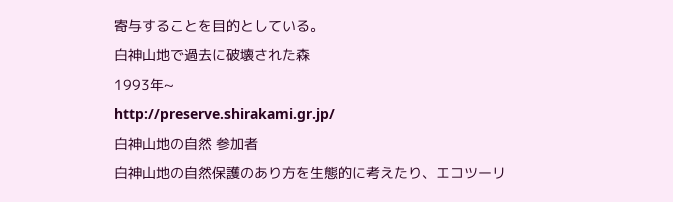寄与することを目的としている。
白神山地で過去に破壊された森
1993年~
http://preserve.shirakami.gr.jp/
白神山地の自然 参加者
白神山地の自然保護のあり方を生態的に考えたり、エコツーリ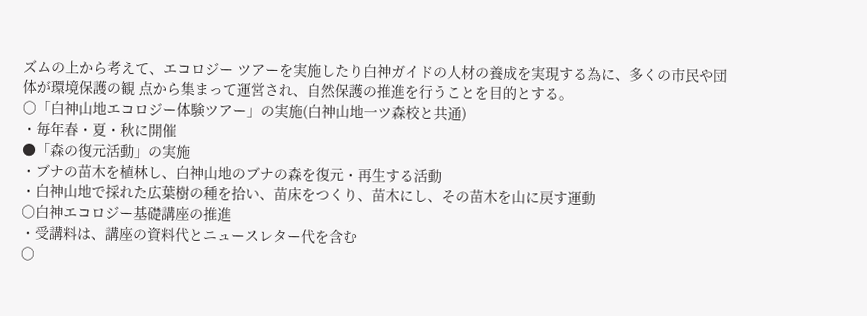ズムの上から考えて、エコロジー ツアーを実施したり白神ガイドの人材の養成を実現する為に、多くの市民や団体が環境保護の観 点から集まって運営され、自然保護の推進を行うことを目的とする。
○「白神山地エコロジー体験ツアー」の実施(白神山地一ツ森校と共通)
・毎年春・夏・秋に開催
●「森の復元活動」の実施
・ブナの苗木を植林し、白神山地のブナの森を復元・再生する活動
・白神山地で採れた広葉樹の種を拾い、苗床をつくり、苗木にし、その苗木を山に戻す運動
○白神エコロジー基礎講座の推進
・受講料は、講座の資料代とニュースレター代を含む
○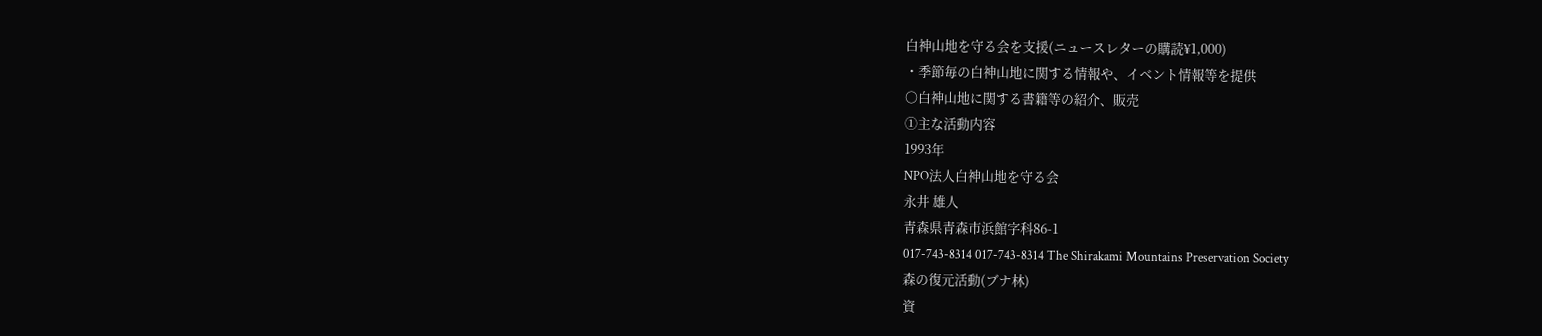白神山地を守る会を支援(ニュースレターの購読¥1,000)
・季節毎の白神山地に関する情報や、イベント情報等を提供
○白神山地に関する書籍等の紹介、販売
①主な活動内容
1993年
NPO法人白神山地を守る会
永井 雄人
青森県青森市浜館字科86-1
017-743-8314 017-743-8314 The Shirakami Mountains Preservation Society
森の復元活動(ブナ林)
資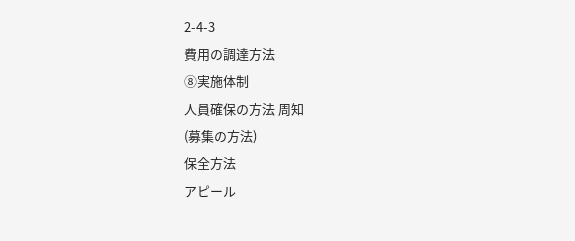2-4-3
費用の調達方法
⑧実施体制
人員確保の方法 周知
(募集の方法)
保全方法
アピール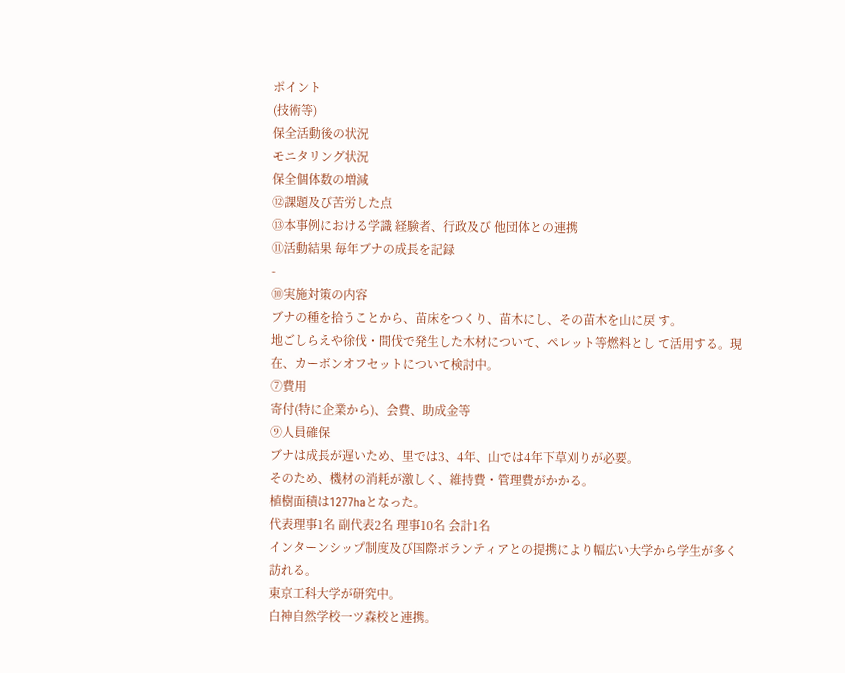ポイント
(技術等)
保全活動後の状況
モニタリング状況
保全個体数の増減
⑫課題及び苦労した点
⑬本事例における学識 経験者、行政及び 他団体との連携
⑪活動結果 毎年ブナの成長を記録
-
⑩実施対策の内容
ブナの種を拾うことから、苗床をつくり、苗木にし、その苗木を山に戻 す。
地ごしらえや徐伐・間伐で発生した木材について、ペレット等燃料とし て活用する。現在、カーボンオフセットについて検討中。
⑦費用
寄付(特に企業から)、会費、助成金等
⑨人員確保
ブナは成長が遅いため、里では3、4年、山では4年下草刈りが必要。
そのため、機材の消耗が激しく、維持費・管理費がかかる。
植樹面積は1277haとなった。
代表理事1名 副代表2名 理事10名 会計1名
インターンシップ制度及び国際ボランティアとの提携により幅広い大学から学生が多く訪れる。
東京工科大学が研究中。
白神自然学校一ツ森校と連携。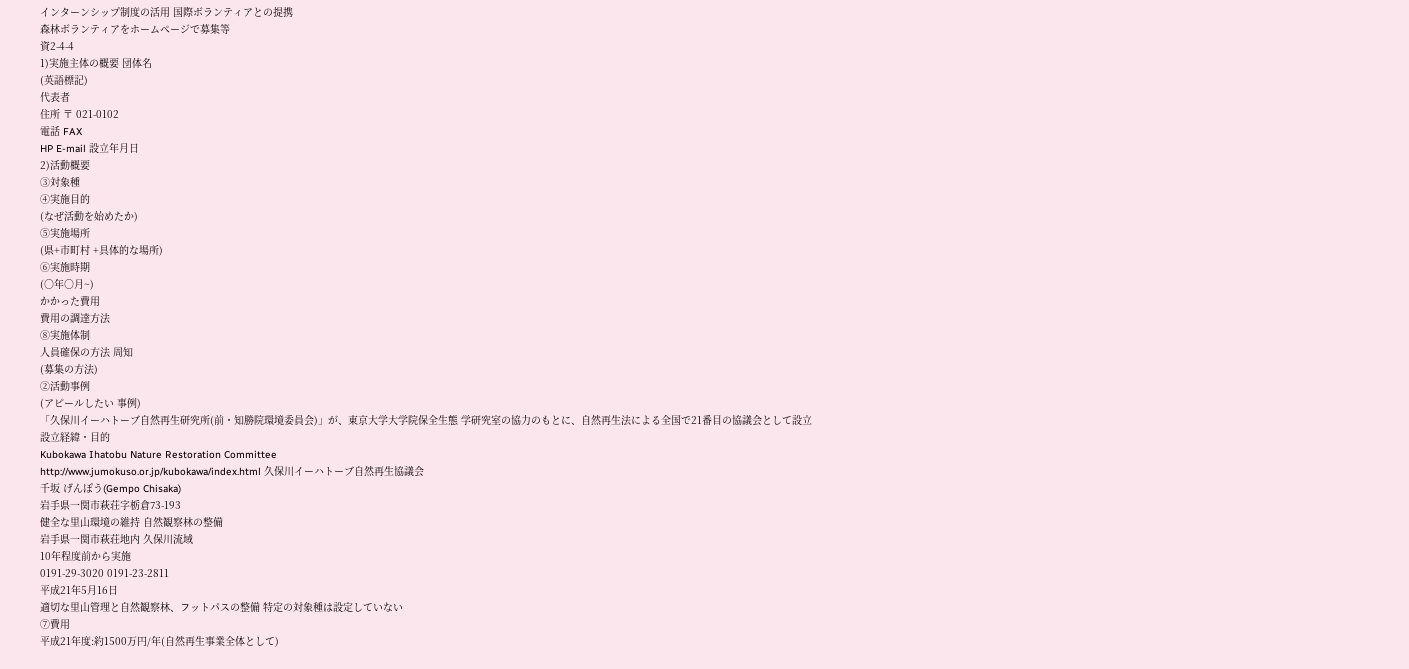インターンシップ制度の活用 国際ボランティアとの提携
森林ボランティアをホームページで募集等
資2-4-4
1)実施主体の概要 団体名
(英語標記)
代表者
住所 〒 021-0102
電話 FAX
HP E-mail 設立年月日
2)活動概要
③対象種
④実施目的
(なぜ活動を始めたか)
⑤実施場所
(県+市町村 +具体的な場所)
⑥実施時期
(○年○月~)
かかった費用
費用の調達方法
⑧実施体制
人員確保の方法 周知
(募集の方法)
②活動事例
(アピールしたい 事例)
「久保川イーハトーブ自然再生研究所(前・知勝院環境委員会)」が、東京大学大学院保全生態 学研究室の協力のもとに、自然再生法による全国で21番目の協議会として設立
設立経緯・目的
Kubokawa Ihatobu Nature Restoration Committee
http://www.jumokuso.or.jp/kubokawa/index.html 久保川イーハトーブ自然再生協議会
千坂 げんぽう(Gempo Chisaka)
岩手県一関市萩荘字栃倉73-193
健全な里山環境の維持 自然観察林の整備
岩手県一関市萩荘地内 久保川流域
10年程度前から実施
0191-29-3020 0191-23-2811
平成21年5月16日
適切な里山管理と自然観察林、フットパスの整備 特定の対象種は設定していない
⑦費用
平成21年度:約1500万円/年(自然再生事業全体として)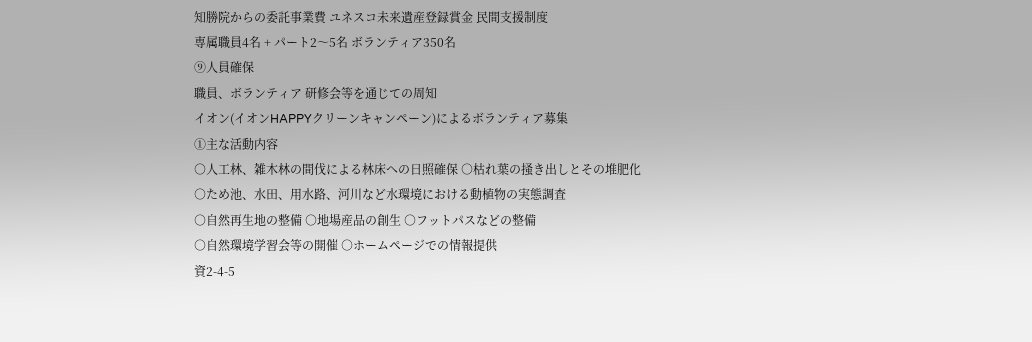知勝院からの委託事業費 ユネスコ未来遺産登録賞金 民間支援制度
専属職員4名 + パート2〜5名 ボランティア350名
⑨人員確保
職員、ボランティア 研修会等を通じての周知
イオン(イオンHAPPYクリーンキャンペーン)によるボランティア募集
①主な活動内容
○人工林、雑木林の間伐による林床への日照確保 ○枯れ葉の掻き出しとその堆肥化
○ため池、水田、用水路、河川など水環境における動植物の実態調査
○自然再生地の整備 ○地場産品の創生 ○フットパスなどの整備
○自然環境学習会等の開催 ○ホームページでの情報提供
資2-4-5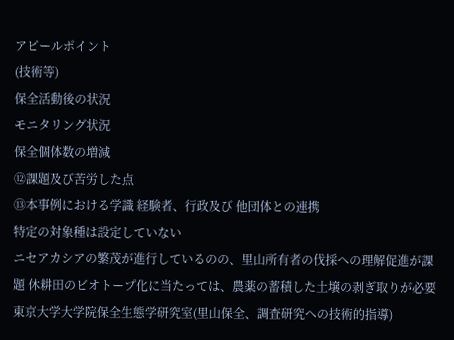アピールポイント
(技術等)
保全活動後の状況
モニタリング状況
保全個体数の増減
⑫課題及び苦労した点
⑬本事例における学識 経験者、行政及び 他団体との連携
特定の対象種は設定していない
ニセアカシアの繁茂が進行しているのの、里山所有者の伐採への理解促進が課題 休耕田のビオトープ化に当たっては、農薬の蓄積した土壌の剥ぎ取りが必要
東京大学大学院保全生態学研究室(里山保全、調査研究への技術的指導)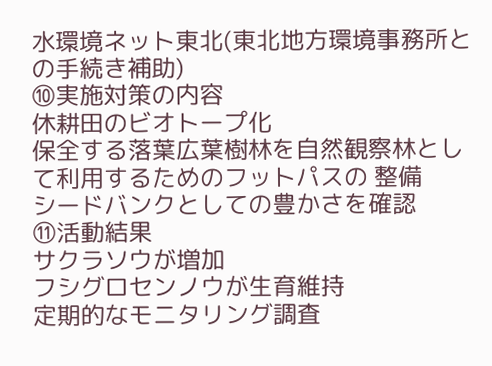水環境ネット東北(東北地方環境事務所との手続き補助)
⑩実施対策の内容
休耕田のビオトープ化
保全する落葉広葉樹林を自然観察林として利用するためのフットパスの 整備
シードバンクとしての豊かさを確認
⑪活動結果
サクラソウが増加
フシグロセンノウが生育維持
定期的なモニタリング調査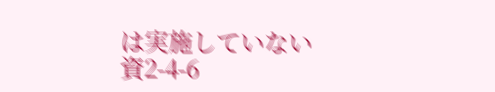は実施していない
資2-4-6